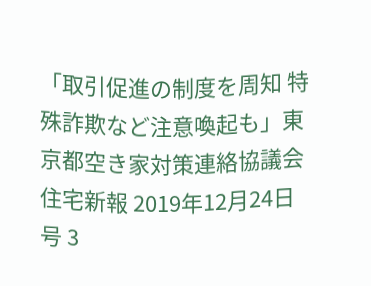「取引促進の制度を周知 特殊詐欺など注意喚起も」東京都空き家対策連絡協議会
住宅新報 2019年12月24日 号 3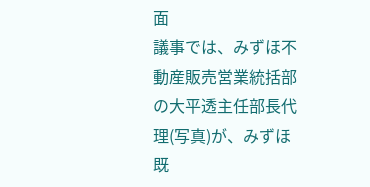面
議事では、みずほ不動産販売営業統括部の大平透主任部長代理(写真)が、みずほ既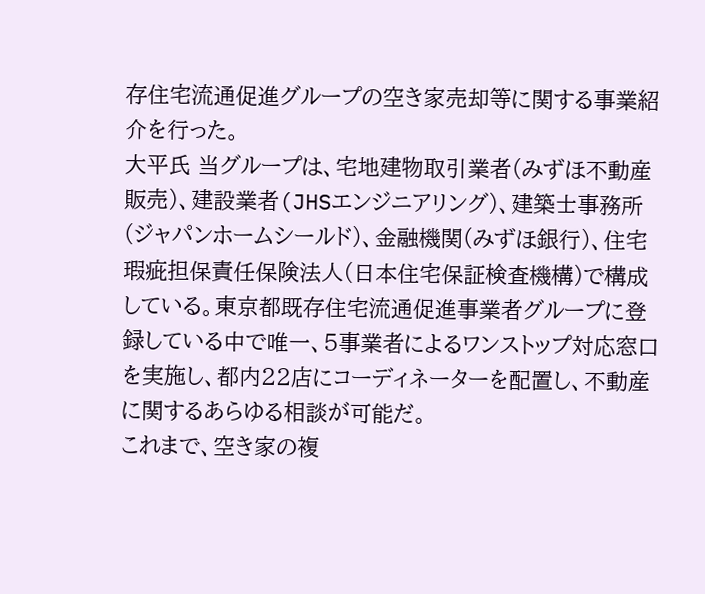存住宅流通促進グループの空き家売却等に関する事業紹介を行った。
大平氏 当グループは、宅地建物取引業者(みずほ不動産販売)、建設業者(JHSエンジニアリング)、建築士事務所(ジャパンホームシールド)、金融機関(みずほ銀行)、住宅瑕疵担保責任保険法人(日本住宅保証検査機構)で構成している。東京都既存住宅流通促進事業者グループに登録している中で唯一、5事業者によるワンストップ対応窓口を実施し、都内22店にコーディネーターを配置し、不動産に関するあらゆる相談が可能だ。
これまで、空き家の複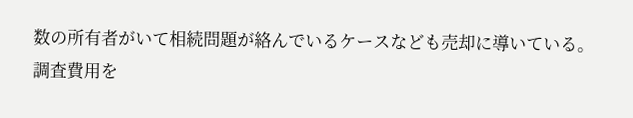数の所有者がいて相続問題が絡んでいるケースなども売却に導いている。調査費用を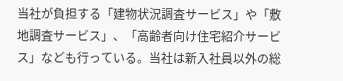当社が負担する「建物状況調査サービス」や「敷地調査サービス」、「高齢者向け住宅紹介サービス」なども行っている。当社は新入社員以外の総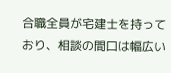合職全員が宅建士を持っており、相談の間口は幅広い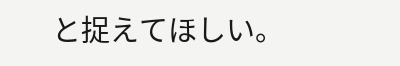と捉えてほしい。